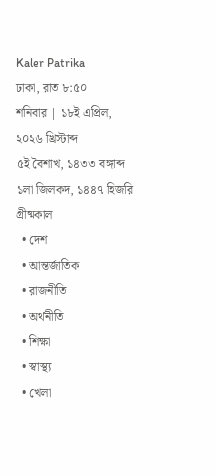Kaler Patrika
ঢাকা, রাত ৮:৫০
শনিবার | ১৮ই এপ্রিল, ২০২৬ খ্রিস্টাব্দ
৫ই বৈশাখ, ১৪৩৩ বঙ্গাব্দ
১লা জিলকদ, ১৪৪৭ হিজরি
গ্রীষ্মকাল
  • দেশ
  • আন্তর্জাতিক
  • রাজনীতি
  • অর্থনীতি
  • শিক্ষা
  • স্বাস্থ্য
  • খেলা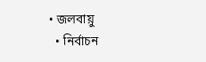• জলবায়ু
  • নির্বাচন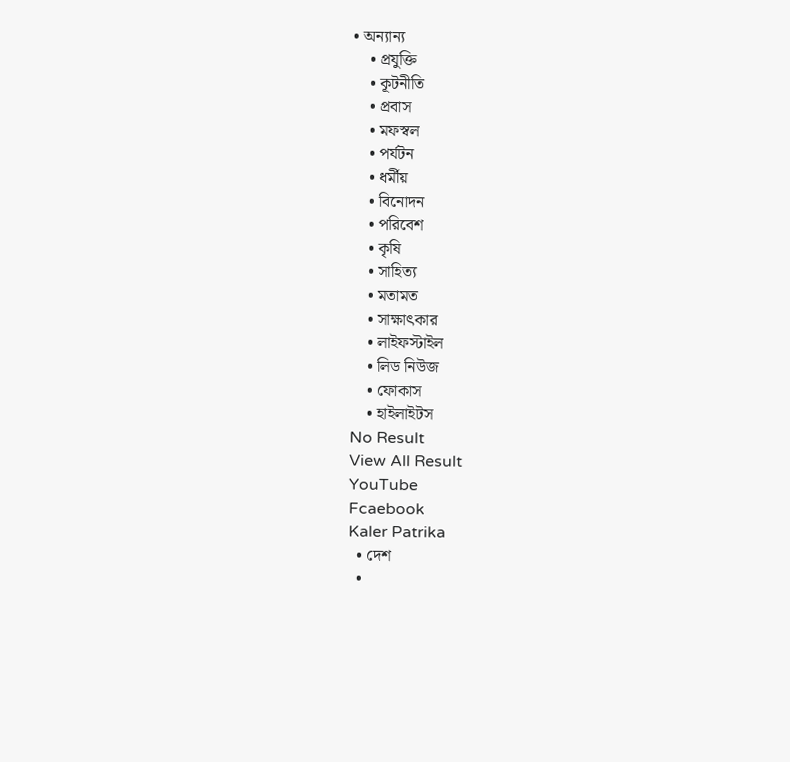• অন্যান্য
    • প্রযুক্তি
    • কূটনীতি
    • প্রবাস
    • মফস্বল
    • পর্যটন
    • ধর্মীয়
    • বিনোদন
    • পরিবেশ
    • কৃষি
    • সাহিত্য
    • মতামত
    • সাক্ষাৎকার
    • লাইফস্টাইল
    • লিড নিউজ
    • ফোকাস
    • হাইলাইটস
No Result
View All Result
YouTube
Fcaebook
Kaler Patrika
  • দেশ
  •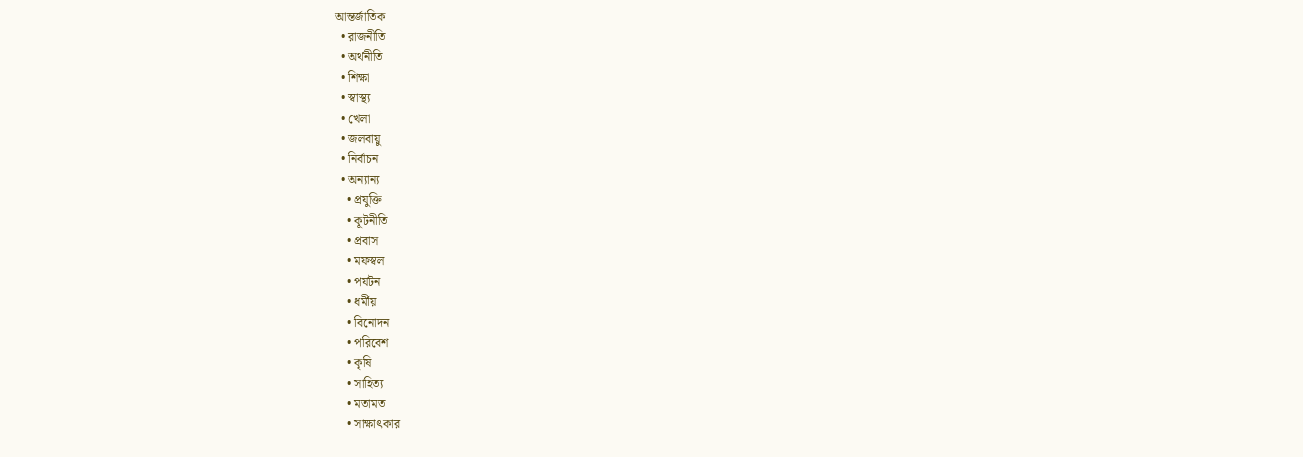আন্তর্জাতিক
  • রাজনীতি
  • অর্থনীতি
  • শিক্ষা
  • স্বাস্থ্য
  • খেলা
  • জলবায়ু
  • নির্বাচন
  • অন্যান্য
    • প্রযুক্তি
    • কূটনীতি
    • প্রবাস
    • মফস্বল
    • পর্যটন
    • ধর্মীয়
    • বিনোদন
    • পরিবেশ
    • কৃষি
    • সাহিত্য
    • মতামত
    • সাক্ষাৎকার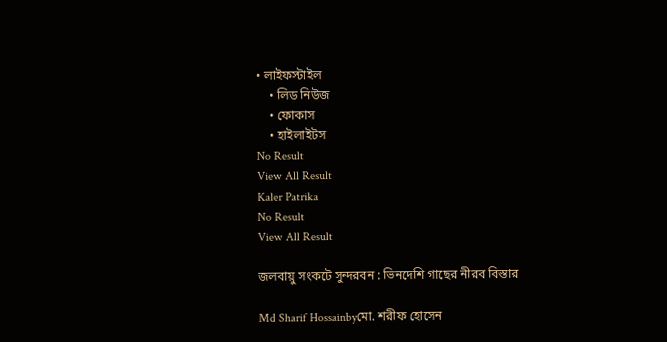• লাইফস্টাইল
    • লিড নিউজ
    • ফোকাস
    • হাইলাইটস
No Result
View All Result
Kaler Patrika
No Result
View All Result

জলবায়ু সংকটে সুন্দরবন : ভিনদেশি গাছের নীরব বিস্তার

Md Sharif Hossainbyমো. শরীফ হোসেন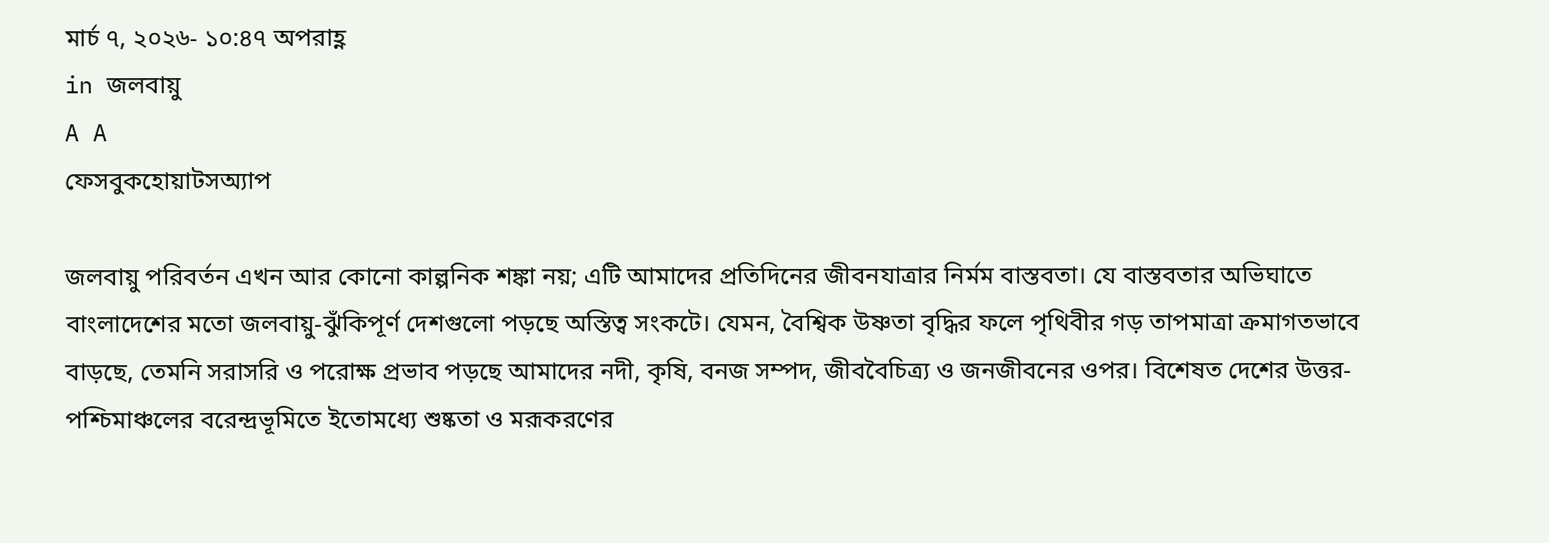মার্চ ৭, ২০২৬- ১০:৪৭ অপরাহ্ণ
in জলবায়ু
A A
ফেসবুকহোয়াটসঅ্যাপ

জলবায়ু পরিবর্তন এখন আর কোনো কাল্পনিক শঙ্কা নয়; এটি আমাদের প্রতিদিনের জীবনযাত্রার নির্মম বাস্তবতা। যে বাস্তবতার অভিঘাতে বাংলাদেশের মতো জলবায়ু-ঝুঁকিপূর্ণ দেশগুলো পড়ছে অস্তিত্ব সংকটে। যেমন, বৈশ্বিক উষ্ণতা বৃদ্ধির ফলে পৃথিবীর গড় তাপমাত্রা ক্রমাগতভাবে বাড়ছে, তেমনি সরাসরি ও পরোক্ষ প্রভাব পড়ছে আমাদের নদী, কৃষি, বনজ সম্পদ, জীববৈচিত্র্য ও জনজীবনের ওপর। বিশেষত দেশের উত্তর-পশ্চিমাঞ্চলের বরেন্দ্রভূমিতে ইতোমধ্যে শুষ্কতা ও মরূকরণের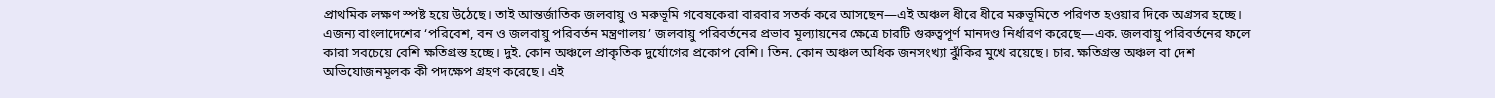প্রাথমিক লক্ষণ স্পষ্ট হয়ে উঠেছে। তাই আন্তর্জাতিক জলবায়ু ও মরুভূমি গবেষকেরা বারবার সতর্ক করে আসছেন—এই অঞ্চল ধীরে ধীরে মরুভূমিতে পরিণত হওয়ার দিকে অগ্রসর হচ্ছে। এজন্য বাংলাদেশের ‘পরিবেশ, বন ও জলবায়ু পরিবর্তন মন্ত্রণালয়’ জলবায়ু পরিবর্তনের প্রভাব মূল্যায়নের ক্ষেত্রে চারটি গুরুত্বপূর্ণ মানদণ্ড নির্ধারণ করেছে—এক. জলবায়ু পরিবর্তনের ফলে কারা সবচেয়ে বেশি ক্ষতিগ্রস্ত হচ্ছে। দুই. কোন অঞ্চলে প্রাকৃতিক দুর্যোগের প্রকোপ বেশি। তিন. কোন অঞ্চল অধিক জনসংখ্যা ঝুঁকির মুখে রয়েছে। চার. ক্ষতিগ্রস্ত অঞ্চল বা দেশ অভিযোজনমূলক কী পদক্ষেপ গ্রহণ করেছে। এই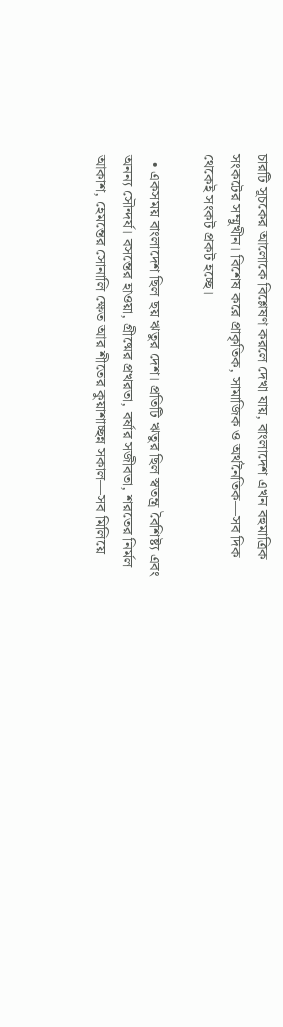চারটি সূচকের আলোকে বিশ্লেষণ করলে দেখা যায়, বাংলাদেশ এখন বহুমাত্রিক সংকটের সম্মুখীন। বিশেষ করে প্রাকৃতিক, সামাজিক ও অর্থনৈতিক—সব দিক থেকেই সংকট প্রকট হচ্ছে।

  • একসময় বাংলাদেশ ছিল ছয় ঋতুর দেশ। প্রতিটি ঋতুর ছিল স্বতন্ত্র বৈশিষ্ট্য এবং অনন্য সৌন্দর্য। বসন্তের হাওয়া, গ্রীষ্মের প্রখরতা, বর্ষার সজীবতা, শরতের নির্মল আকাশ, হেমন্তের সোনালি ক্ষেত আর শীতের কুয়াশাচ্ছন্ন সকাল—সব মিলিয়ে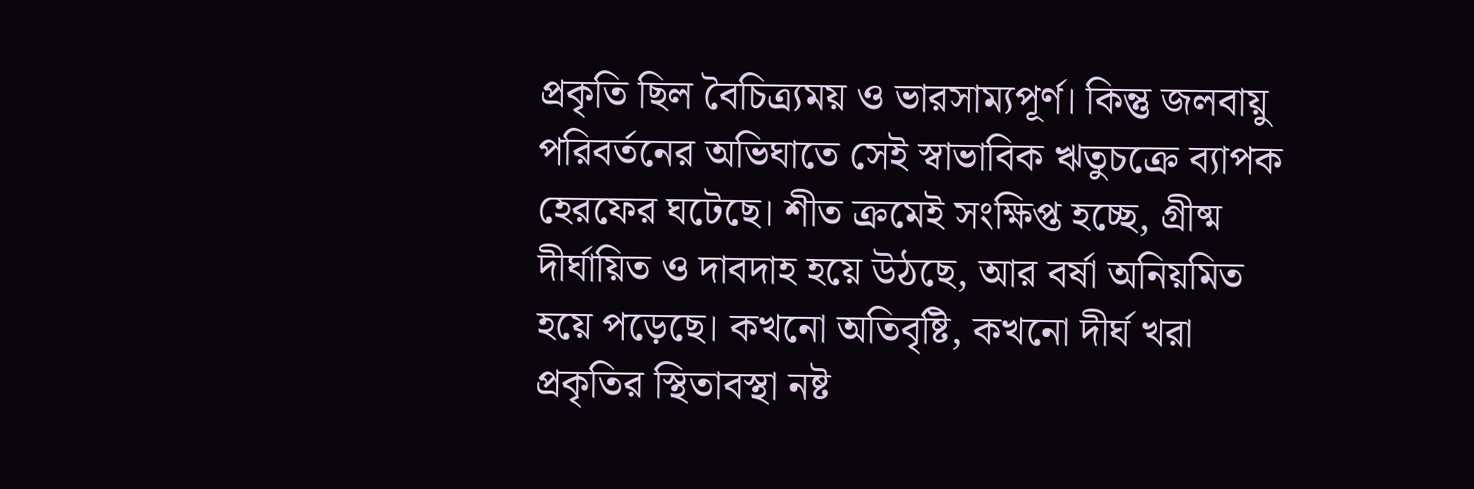প্রকৃতি ছিল বৈচিত্র্যময় ও ভারসাম্যপূর্ণ। কিন্তু জলবায়ু পরিবর্তনের অভিঘাতে সেই স্বাভাবিক ঋতুচক্রে ব্যাপক হেরফের ঘটেছে। শীত ক্রমেই সংক্ষিপ্ত হচ্ছে, গ্রীষ্ম দীর্ঘায়িত ও দাবদাহ হয়ে উঠছে, আর বর্ষা অনিয়মিত হয়ে পড়েছে। কখনো অতিবৃষ্টি, কখনো দীর্ঘ খরা প্রকৃতির স্থিতাবস্থা নষ্ট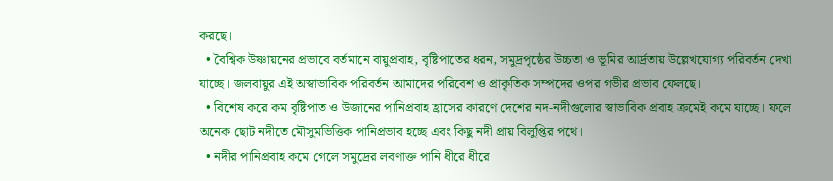করছে।
  • বৈশ্বিক উষ্ণায়নের প্রভাবে বর্তমানে বায়ুপ্রবাহ, বৃষ্টিপাতের ধরন, সমুদ্রপৃষ্ঠের উচ্চতা ও ভূমির আর্দ্রতায় উল্লেখযোগ্য পরিবর্তন দেখা যাচ্ছে। জলবায়ুর এই অস্বাভাবিক পরিবর্তন আমাদের পরিবেশ ও প্রাকৃতিক সম্পদের ওপর গভীর প্রভাব ফেলছে।
  • বিশেষ করে কম বৃষ্টিপাত ও উজানের পানিপ্রবাহ হ্রাসের কারণে দেশের নদ-নদীগুলোর স্বাভাবিক প্রবাহ ক্রমেই কমে যাচ্ছে। ফলে অনেক ছোট নদীতে মৌসুমভিত্তিক পানিপ্রভাব হচ্ছে এবং কিছু নদী প্রায় বিলুপ্তির পথে।
  • নদীর পানিপ্রবাহ কমে গেলে সমুদ্রের লবণাক্ত পানি ধীরে ধীরে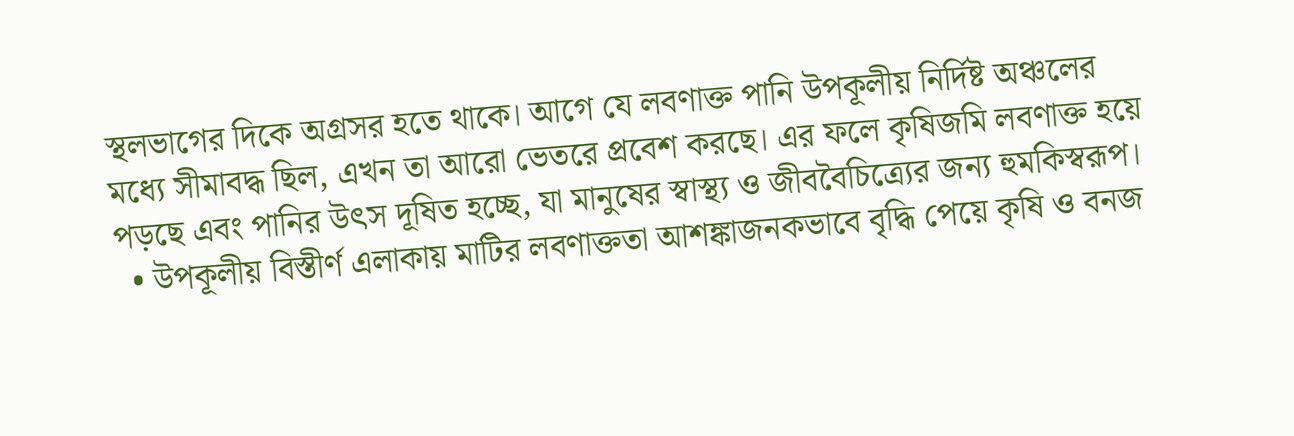স্থলভাগের দিকে অগ্রসর হতে থাকে। আগে যে লবণাক্ত পানি উপকূলীয় নির্দিষ্ট অঞ্চলের মধ্যে সীমাবদ্ধ ছিল, এখন তা আরো ভেতরে প্রবেশ করছে। এর ফলে কৃষিজমি লবণাক্ত হয়ে পড়ছে এবং পানির উৎস দূষিত হচ্ছে, যা মানুষের স্বাস্থ্য ও জীববৈচিত্র্যের জন্য হুমকিস্বরূপ।
  • উপকূলীয় বিস্তীর্ণ এলাকায় মাটির লবণাক্ততা আশঙ্কাজনকভাবে বৃদ্ধি পেয়ে কৃষি ও বনজ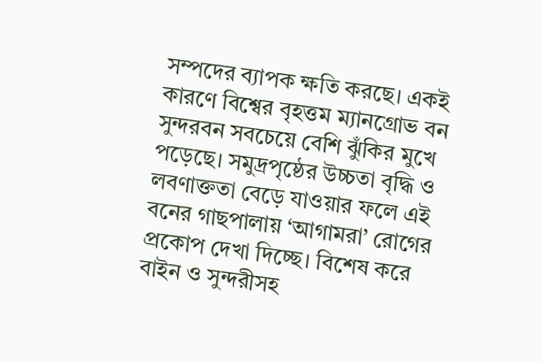সম্পদের ব্যাপক ক্ষতি করছে। একই কারণে বিশ্বের বৃহত্তম ম্যানগ্রোভ বন সুন্দরবন সবচেয়ে বেশি ঝুঁকির মুখে পড়েছে। সমুদ্রপৃষ্ঠের উচ্চতা বৃদ্ধি ও লবণাক্ততা বেড়ে যাওয়ার ফলে এই বনের গাছপালায় ‘আগামরা’ রোগের প্রকোপ দেখা দিচ্ছে। বিশেষ করে বাইন ও সুন্দরীসহ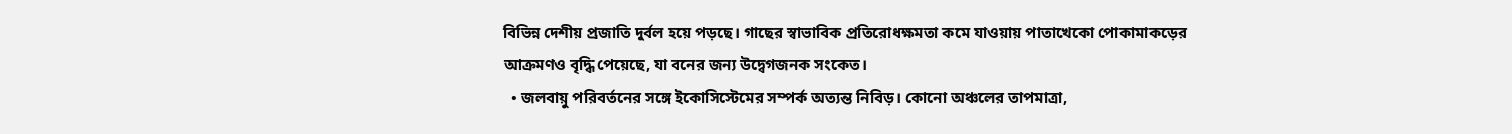বিভিন্ন দেশীয় প্রজাতি দুর্বল হয়ে পড়ছে। গাছের স্বাভাবিক প্রতিরোধক্ষমতা কমে যাওয়ায় পাতাখেকো পোকামাকড়ের আক্রমণও বৃদ্ধি পেয়েছে, যা বনের জন্য উদ্বেগজনক সংকেত।
  • জলবায়ু পরিবর্তনের সঙ্গে ইকোসিস্টেমের সম্পর্ক অত্যন্ত নিবিড়। কোনো অঞ্চলের তাপমাত্রা,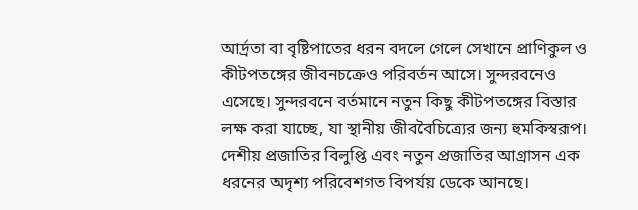আর্দ্রতা বা বৃষ্টিপাতের ধরন বদলে গেলে সেখানে প্রাণিকুল ও কীটপতঙ্গের জীবনচক্রেও পরিবর্তন আসে। সুন্দরবনেও এসেছে। সুন্দরবনে বর্তমানে নতুন কিছু কীটপতঙ্গের বিস্তার লক্ষ করা যাচ্ছে, যা স্থানীয় জীববৈচিত্র্যের জন্য হুমকিস্বরূপ। দেশীয় প্রজাতির বিলুপ্তি এবং নতুন প্রজাতির আগ্রাসন এক ধরনের অদৃশ্য পরিবেশগত বিপর্যয় ডেকে আনছে।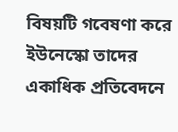বিষয়টি গবেষণা করে ইউনেস্কো তাদের একাধিক প্রতিবেদনে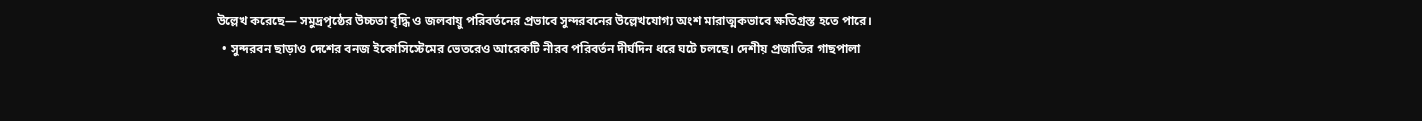উল্লেখ করেছে— সমুদ্রপৃষ্ঠের উচ্চতা বৃদ্ধি ও জলবায়ু পরিবর্তনের প্রভাবে সুন্দরবনের উল্লেখযোগ্য অংশ মারাত্মকভাবে ক্ষতিগ্রস্ত হতে পারে।
  • সুন্দরবন ছাড়াও দেশের বনজ ইকোসিস্টেমের ভেতরেও আরেকটি নীরব পরিবর্তন দীর্ঘদিন ধরে ঘটে চলছে। দেশীয় প্রজাতির গাছপালা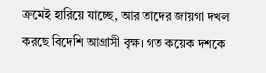ক্রমেই হারিয়ে যাচ্ছে, আর তাদের জায়গা দখল করছে বিদেশি আগ্রাসী বৃক্ষ। গত কয়েক দশকে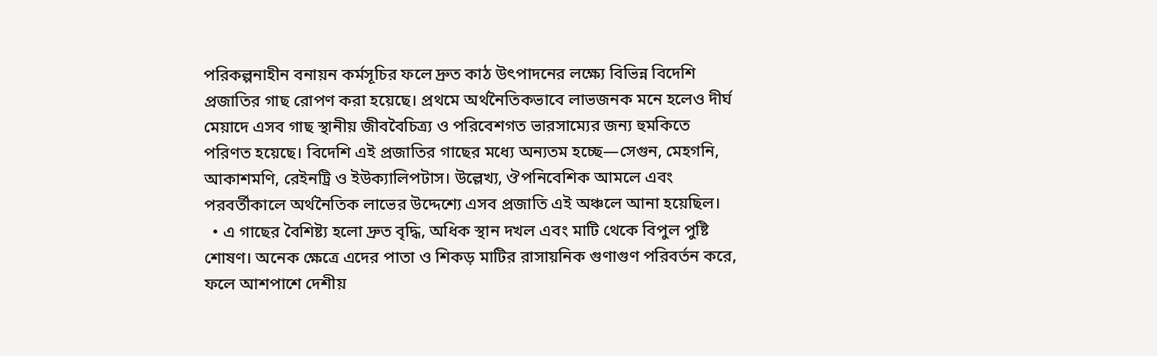পরিকল্পনাহীন বনায়ন কর্মসূচির ফলে দ্রুত কাঠ উৎপাদনের লক্ষ্যে বিভিন্ন বিদেশি প্রজাতির গাছ রোপণ করা হয়েছে। প্রথমে অর্থনৈতিকভাবে লাভজনক মনে হলেও দীর্ঘ মেয়াদে এসব গাছ স্থানীয় জীববৈচিত্র্য ও পরিবেশগত ভারসাম্যের জন্য হুমকিতে পরিণত হয়েছে। বিদেশি এই প্রজাতির গাছের মধ্যে অন্যতম হচ্ছে—সেগুন, মেহগনি, আকাশমণি, রেইনট্রি ও ইউক্যালিপটাস। উল্লেখ্য, ঔপনিবেশিক আমলে এবং পরবর্তীকালে অর্থনৈতিক লাভের উদ্দেশ্যে এসব প্রজাতি এই অঞ্চলে আনা হয়েছিল।
  • এ গাছের বৈশিষ্ট্য হলো দ্রুত বৃদ্ধি, অধিক স্থান দখল এবং মাটি থেকে বিপুল পুষ্টি শোষণ। অনেক ক্ষেত্রে এদের পাতা ও শিকড় মাটির রাসায়নিক গুণাগুণ পরিবর্তন করে, ফলে আশপাশে দেশীয়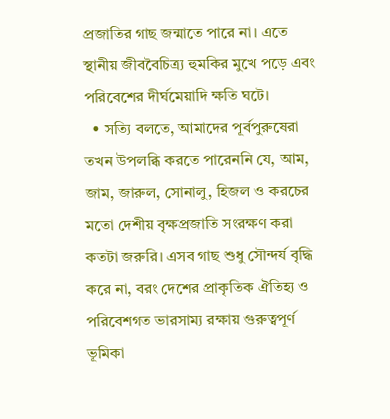প্রজাতির গাছ জন্মাতে পারে না। এতে স্থানীয় জীববৈচিত্র্য হুমকির মুখে পড়ে এবং পরিবেশের দীর্ঘমেয়াদি ক্ষতি ঘটে।
  • সত্যি বলতে, আমাদের পূর্বপুরুষেরা তখন উপলব্ধি করতে পারেননি যে, আম, জাম, জারুল, সোনালু, হিজল ও করচের মতো দেশীয় বৃক্ষপ্রজাতি সংরক্ষণ করা কতটা জরুরি। এসব গাছ শুধু সৌন্দর্য বৃদ্ধি করে না, বরং দেশের প্রাকৃতিক ঐতিহ্য ও পরিবেশগত ভারসাম্য রক্ষায় গুরুত্বপূর্ণ ভূমিকা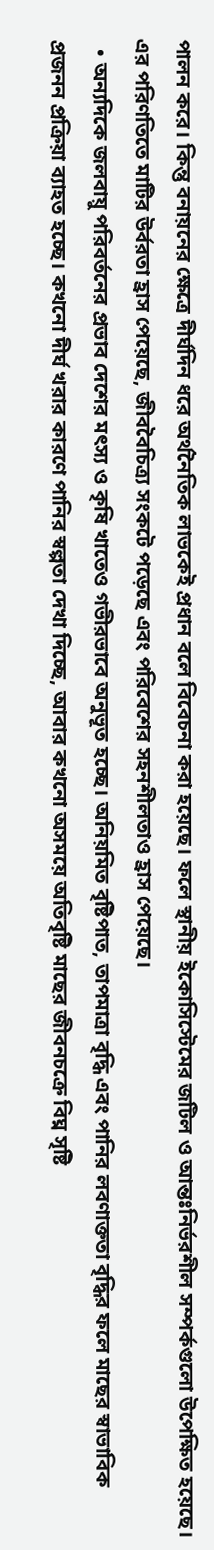পালন করে। কিন্তু বনায়নের ক্ষেত্রে দীর্ঘদিন ধরে অর্থনৈতিক লাভকেই প্রধান বলে বিবেচনা করা হয়েছে। ফলে স্থানীয় ইকোসিস্টেমের জটিল ও আন্তঃনির্ভরশীল সম্পর্কগুলো উপেক্ষিত হয়েছে। এর পরিণতিতে মাটির উর্বরতা হ্রাস পেয়েছে, জীববৈচিত্র্য সংকটে পড়েছে এবং পরিবেশের সহনশীলতাও হ্রাস পেয়েছে।
  • অন্যদিকে জলবায়ু পরিবর্তনের প্রভাব দেশের মৎস্য ও কৃষি খাতেও গভীরভাবে অনুভূত হচ্ছে। অনিয়মিত বৃষ্টিপাত, তাপমাত্রা বৃদ্ধি এবং পানির লবণাক্ততা বৃদ্ধির ফলে মাছের স্বাভাবিক প্রজনন প্রক্রিয়া ব্যাহত হচ্ছে। কখনো দীর্ঘ খরার কারণে পানির স্বল্পতা দেখা দিচ্ছে, আবার কখনো অসময়ে অতিবৃষ্টি মাছের জীবনচক্রে বিঘ্ন সৃষ্টি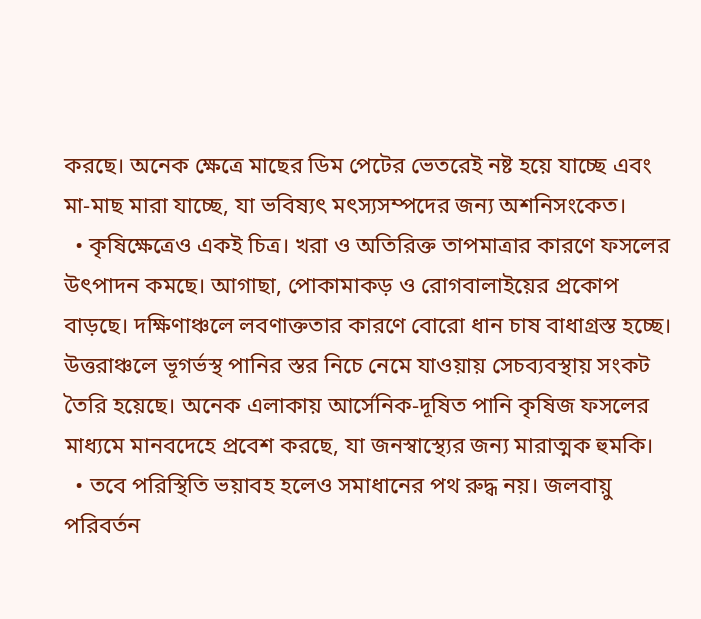করছে। অনেক ক্ষেত্রে মাছের ডিম পেটের ভেতরেই নষ্ট হয়ে যাচ্ছে এবং মা-মাছ মারা যাচ্ছে, যা ভবিষ্যৎ মৎস্যসম্পদের জন্য অশনিসংকেত।
  • কৃষিক্ষেত্রেও একই চিত্র। খরা ও অতিরিক্ত তাপমাত্রার কারণে ফসলের উৎপাদন কমছে। আগাছা, পোকামাকড় ও রোগবালাইয়ের প্রকোপ বাড়ছে। দক্ষিণাঞ্চলে লবণাক্ততার কারণে বোরো ধান চাষ বাধাগ্রস্ত হচ্ছে। উত্তরাঞ্চলে ভূগর্ভস্থ পানির স্তর নিচে নেমে যাওয়ায় সেচব্যবস্থায় সংকট তৈরি হয়েছে। অনেক এলাকায় আর্সেনিক-দূষিত পানি কৃষিজ ফসলের মাধ্যমে মানবদেহে প্রবেশ করছে, যা জনস্বাস্থ্যের জন্য মারাত্মক হুমকি।
  • তবে পরিস্থিতি ভয়াবহ হলেও সমাধানের পথ রুদ্ধ নয়। জলবায়ু পরিবর্তন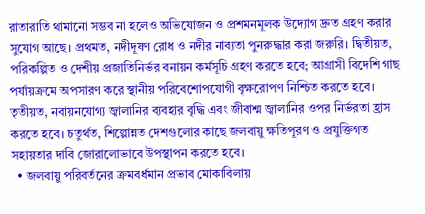রাতারাতি থামানো সম্ভব না হলেও অভিযোজন ও প্রশমনমূলক উদ্যোগ দ্রুত গ্রহণ করার সুযোগ আছে। প্রথমত, নদীদূষণ রোধ ও নদীর নাব্যতা পুনরুদ্ধার করা জরুরি। দ্বিতীয়ত, পরিকল্পিত ও দেশীয় প্রজাতিনির্ভর বনায়ন কর্মসূচি গ্রহণ করতে হবে; আগ্রাসী বিদেশি গাছ পর্যায়ক্রমে অপসারণ করে স্থানীয় পরিবেশোপযোগী বৃক্ষরোপণ নিশ্চিত করতে হবে। তৃতীয়ত, নবায়নযোগ্য জ্বালানির ব্যবহার বৃদ্ধি এবং জীবাশ্ম জ্বালানির ওপর নির্ভরতা হ্রাস করতে হবে। চতুর্থত, শিল্পোন্নত দেশগুলোর কাছে জলবায়ু ক্ষতিপূরণ ও প্রযুক্তিগত সহায়তার দাবি জোরালোভাবে উপস্থাপন করতে হবে।
  • জলবায়ু পরিবর্তনের ক্রমবর্ধমান প্রভাব মোকাবিলায়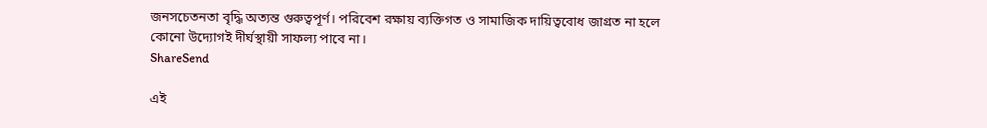জনসচেতনতা বৃদ্ধি অত্যন্ত গুরুত্বপূর্ণ। পরিবেশ রক্ষায় ব্যক্তিগত ও সামাজিক দায়িত্ববোধ জাগ্রত না হলে কোনো উদ্যোগই দীর্ঘস্থায়ী সাফল্য পাবে না।
ShareSend

এই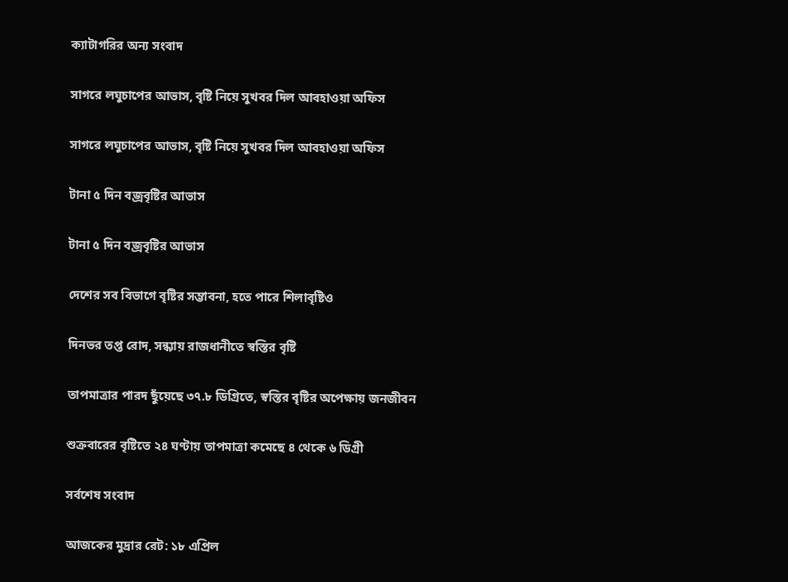ক্যাটাগরির অন্য সংবাদ

সাগরে লঘুচাপের আভাস, বৃষ্টি নিয়ে সুখবর দিল আবহাওয়া অফিস

সাগরে লঘুচাপের আভাস, বৃষ্টি নিয়ে সুখবর দিল আবহাওয়া অফিস

টানা ৫ দিন বজ্রবৃষ্টির আভাস

টানা ৫ দিন বজ্রবৃষ্টির আভাস

দেশের সব বিভাগে বৃষ্টির সম্ভাবনা, হতে পারে শিলাবৃষ্টিও

দিনভর তপ্ত রোদ, সন্ধ্যায় রাজধানীতে স্বস্তির বৃষ্টি

তাপমাত্রার পারদ ছুঁয়েছে ৩৭.৮ ডিগ্রিতে, স্বস্তির বৃষ্টির অপেক্ষায় জনজীবন

শুক্রবারের বৃষ্টিতে ২৪ ঘণ্টায় তাপমাত্রা কমেছে ৪ থেকে ৬ ডিগ্রী

সর্বশেষ সংবাদ

আজকের মুদ্রার রেট: ১৮ এপ্রিল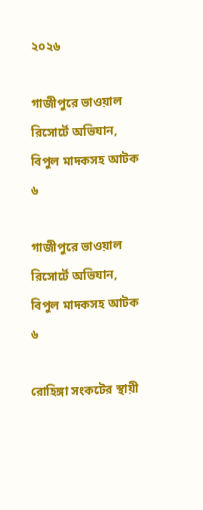২০২৬

গাজীপুরে ভাওয়াল রিসোর্টে অভিযান, বিপুল মাদকসহ আটক ৬

গাজীপুরে ভাওয়াল রিসোর্টে অভিযান, বিপুল মাদকসহ আটক ৬

রোহিঙ্গা সংকটের স্থায়ী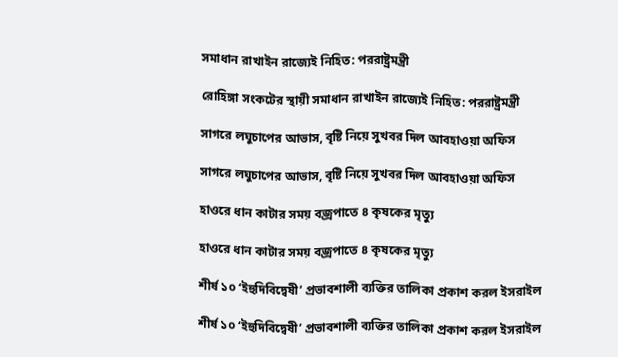সমাধান রাখাইন রাজ্যেই নিহিত: পররাষ্ট্রমন্ত্রী

রোহিঙ্গা সংকটের স্থায়ী সমাধান রাখাইন রাজ্যেই নিহিত: পররাষ্ট্রমন্ত্রী

সাগরে লঘুচাপের আভাস, বৃষ্টি নিয়ে সুখবর দিল আবহাওয়া অফিস

সাগরে লঘুচাপের আভাস, বৃষ্টি নিয়ে সুখবর দিল আবহাওয়া অফিস

হাওরে ধান কাটার সময় বজ্রপাতে ৪ কৃষকের মৃত্যু

হাওরে ধান কাটার সময় বজ্রপাতে ৪ কৃষকের মৃত্যু

শীর্ষ ১০ ‘ইহুদিবিদ্বেষী’ প্রভাবশালী ব্যক্তির তালিকা প্রকাশ করল ইসরাইল

শীর্ষ ১০ ‘ইহুদিবিদ্বেষী’ প্রভাবশালী ব্যক্তির তালিকা প্রকাশ করল ইসরাইল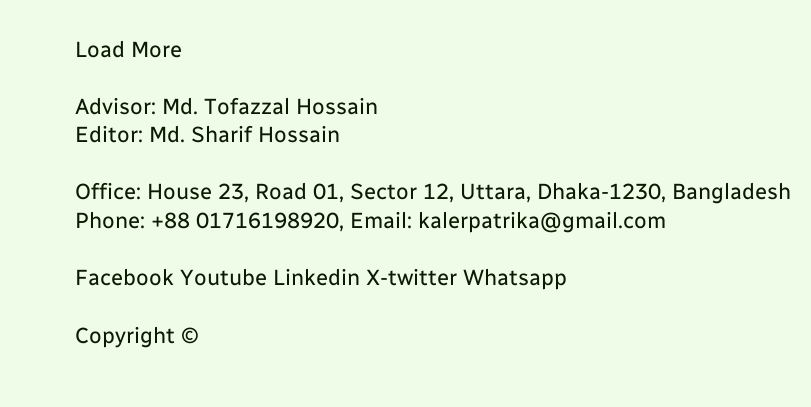Load More

Advisor: Md. Tofazzal Hossain
Editor: Md. Sharif Hossain

Office: House 23, Road 01, Sector 12, Uttara, Dhaka-1230, Bangladesh
Phone: +88 01716198920, Email: kalerpatrika@gmail.com

Facebook Youtube Linkedin X-twitter Whatsapp

Copyright ©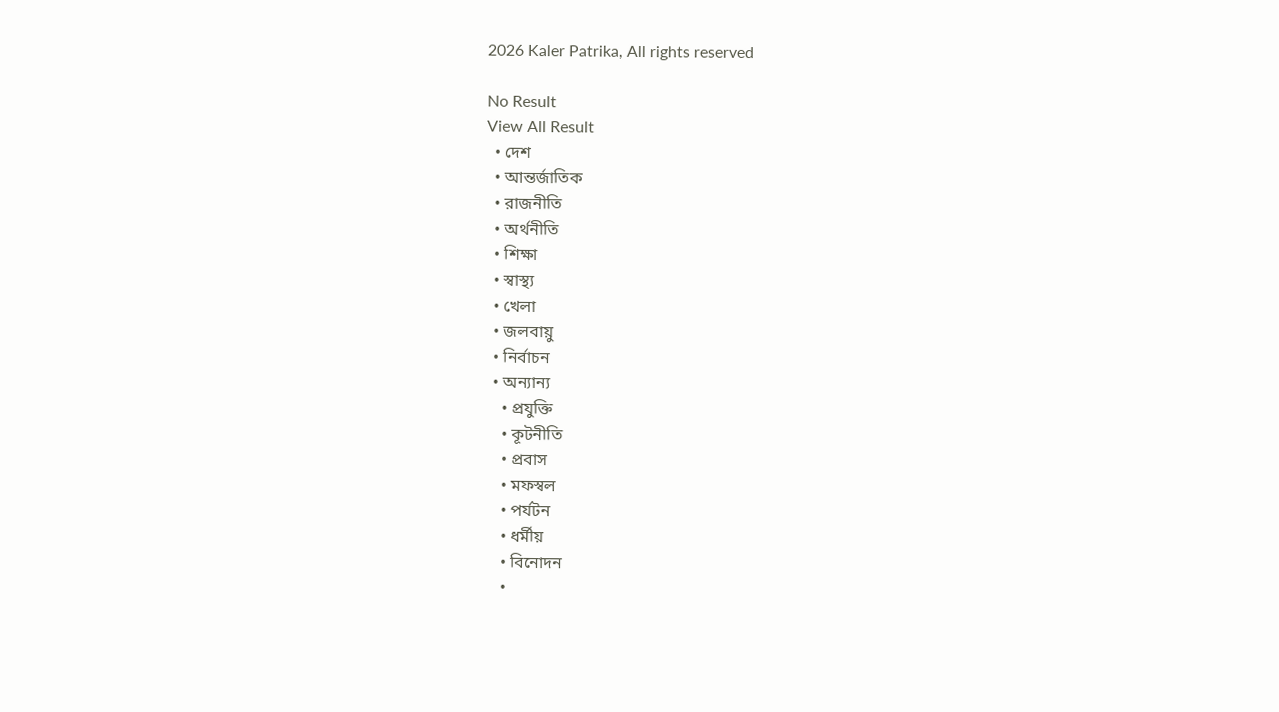2026 Kaler Patrika, All rights reserved

No Result
View All Result
  • দেশ
  • আন্তর্জাতিক
  • রাজনীতি
  • অর্থনীতি
  • শিক্ষা
  • স্বাস্থ্য
  • খেলা
  • জলবায়ু
  • নির্বাচন
  • অন্যান্য
    • প্রযুক্তি
    • কূটনীতি
    • প্রবাস
    • মফস্বল
    • পর্যটন
    • ধর্মীয়
    • বিনোদন
    •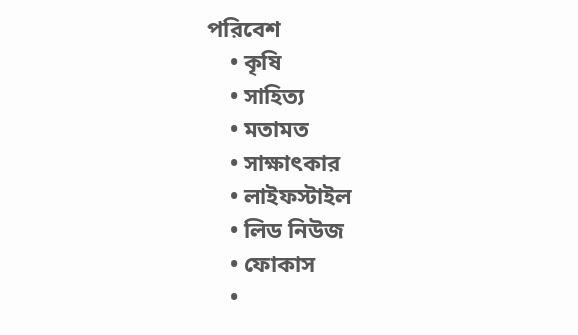পরিবেশ
    • কৃষি
    • সাহিত্য
    • মতামত
    • সাক্ষাৎকার
    • লাইফস্টাইল
    • লিড নিউজ
    • ফোকাস
    •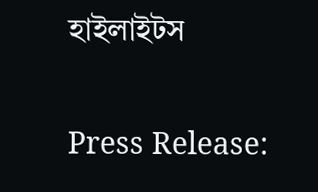হাইলাইটস

Press Release: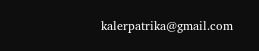kalerpatrika@gmail.com